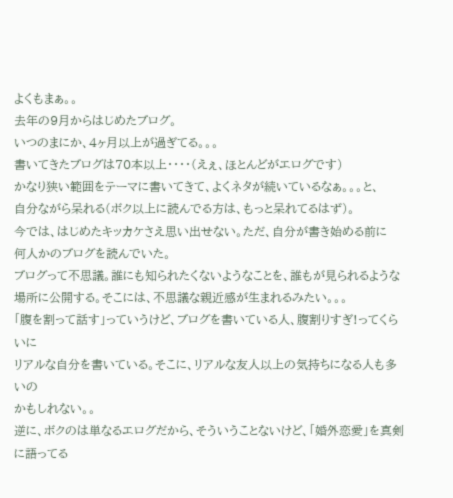よくもまぁ。。
去年の9月からはじめたブログ。
いつのまにか、4ヶ月以上が過ぎてる。。。
書いてきたブログは70本以上・・・・(えぇ、ほとんどがエログです)
かなり狭い範囲をテーマに書いてきて、よくネタが続いているなぁ。。。と、
自分ながら呆れる(ボク以上に読んでる方は、もっと呆れてるはず)。
今では、はじめたキッカケさえ思い出せない。ただ、自分が書き始める前に
何人かのブログを読んでいた。
ブログって不思議。誰にも知られたくないようなことを、誰もが見られるような
場所に公開する。そこには、不思議な親近感が生まれるみたい。。。
「腹を割って話す」っていうけど、ブログを書いている人、腹割りすぎ!ってくらいに
リアルな自分を書いている。そこに、リアルな友人以上の気持ちになる人も多いの
かもしれない。。
逆に、ボクのは単なるエログだから、そういうことないけど、「婚外恋愛」を真剣に語ってる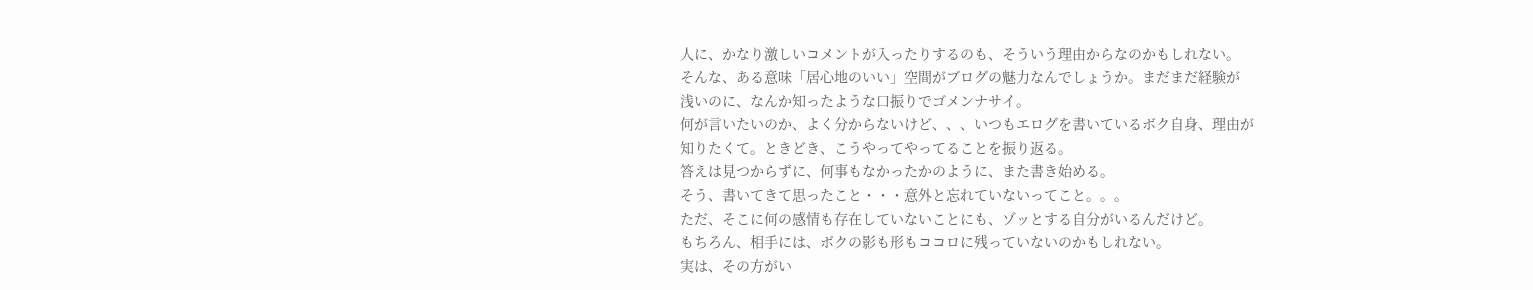人に、かなり激しいコメントが入ったりするのも、そういう理由からなのかもしれない。
そんな、ある意味「居心地のいい」空間がブログの魅力なんでしょうか。まだまだ経験が
浅いのに、なんか知ったような口振りでゴメンナサイ。
何が言いたいのか、よく分からないけど、、、いつもエログを書いているボク自身、理由が
知りたくて。ときどき、こうやってやってることを振り返る。
答えは見つからずに、何事もなかったかのように、また書き始める。
そう、書いてきて思ったこと・・・意外と忘れていないってこと。。。
ただ、そこに何の感情も存在していないことにも、ゾッとする自分がいるんだけど。
もちろん、相手には、ボクの影も形もココロに残っていないのかもしれない。
実は、その方がい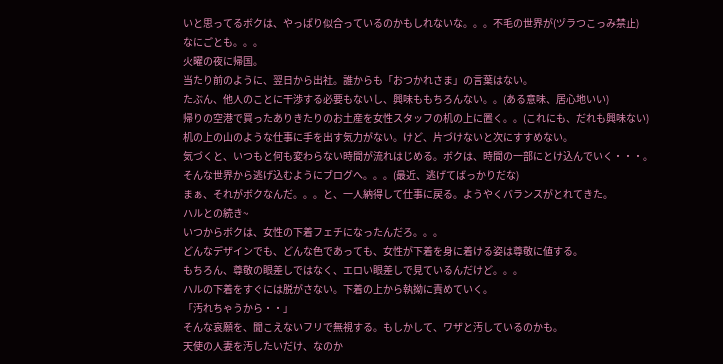いと思ってるボクは、やっぱり似合っているのかもしれないな。。。不毛の世界が(ヅラつこっみ禁止)
なにごとも。。。
火曜の夜に帰国。
当たり前のように、翌日から出社。誰からも「おつかれさま」の言葉はない。
たぶん、他人のことに干渉する必要もないし、興味ももちろんない。。(ある意味、居心地いい)
帰りの空港で買ったありきたりのお土産を女性スタッフの机の上に置く。。(これにも、だれも興味ない)
机の上の山のような仕事に手を出す気力がない。けど、片づけないと次にすすめない。
気づくと、いつもと何も変わらない時間が流れはじめる。ボクは、時間の一部にとけ込んでいく・・・。
そんな世界から逃げ込むようにブログへ。。。(最近、逃げてばっかりだな)
まぁ、それがボクなんだ。。。と、一人納得して仕事に戻る。ようやくバランスがとれてきた。
ハルとの続き~
いつからボクは、女性の下着フェチになったんだろ。。。
どんなデザインでも、どんな色であっても、女性が下着を身に着ける姿は尊敬に値する。
もちろん、尊敬の眼差しではなく、エロい眼差しで見ているんだけど。。。
ハルの下着をすぐには脱がさない。下着の上から執拗に責めていく。
「汚れちゃうから・・」
そんな哀願を、聞こえないフリで無視する。もしかして、ワザと汚しているのかも。
天使の人妻を汚したいだけ、なのか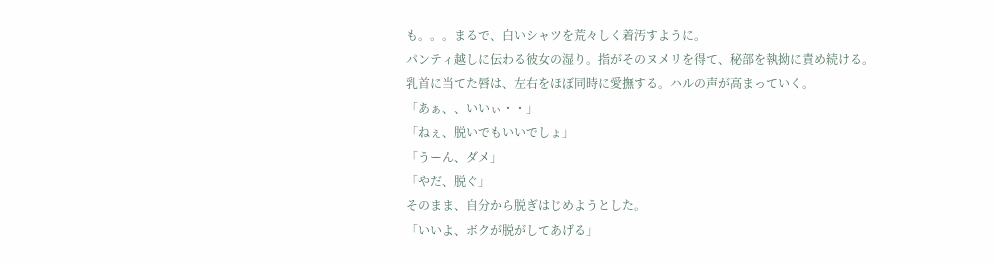も。。。まるで、白いシャツを荒々しく着汚すように。
パンティ越しに伝わる彼女の湿り。指がそのヌメリを得て、秘部を執拗に責め続ける。
乳首に当てた唇は、左右をほぼ同時に愛撫する。ハルの声が高まっていく。
「あぁ、、いいぃ・・」
「ねぇ、脱いでもいいでしょ」
「うーん、ダメ」
「やだ、脱ぐ」
そのまま、自分から脱ぎはじめようとした。
「いいよ、ボクが脱がしてあげる」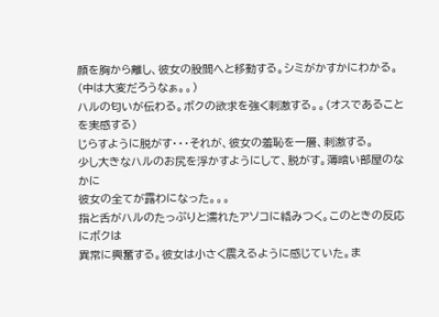顔を胸から離し、彼女の股間へと移動する。シミがかすかにわかる。
(中は大変だろうなぁ。。)
ハルの匂いが伝わる。ボクの欲求を強く刺激する。。(オスであることを実感する)
じらすように脱がす・・・それが、彼女の羞恥を一層、刺激する。
少し大きなハルのお尻を浮かすようにして、脱がす。薄暗い部屋のなかに
彼女の全てが露わになった。。。
指と舌がハルのたっぷりと濡れたアソコに絡みつく。このときの反応にボクは
異常に興奮する。彼女は小さく震えるように感じていた。ま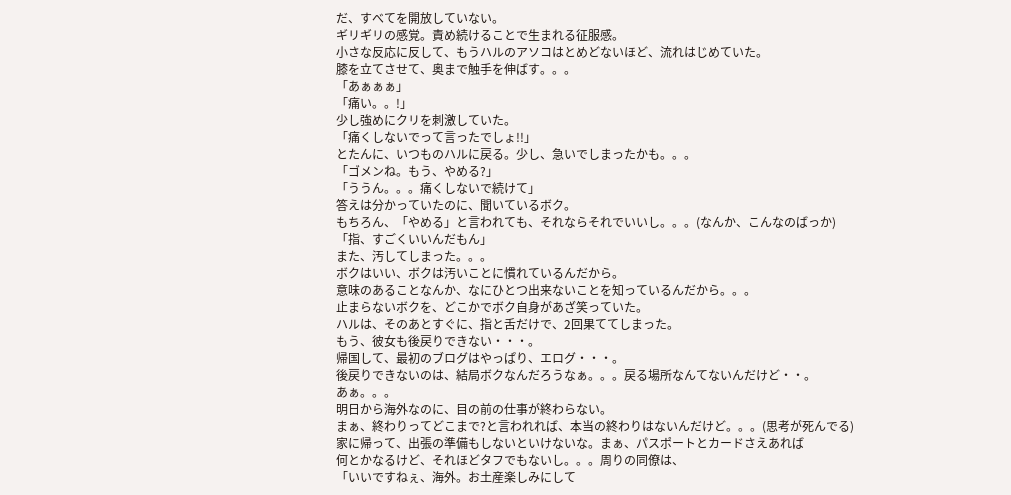だ、すべてを開放していない。
ギリギリの感覚。責め続けることで生まれる征服感。
小さな反応に反して、もうハルのアソコはとめどないほど、流れはじめていた。
膝を立てさせて、奥まで触手を伸ばす。。。
「あぁぁぁ」
「痛い。。!」
少し強めにクリを刺激していた。
「痛くしないでって言ったでしょ!!」
とたんに、いつものハルに戻る。少し、急いでしまったかも。。。
「ゴメンね。もう、やめる?」
「ううん。。。痛くしないで続けて」
答えは分かっていたのに、聞いているボク。
もちろん、「やめる」と言われても、それならそれでいいし。。。(なんか、こんなのばっか)
「指、すごくいいんだもん」
また、汚してしまった。。。
ボクはいい、ボクは汚いことに慣れているんだから。
意味のあることなんか、なにひとつ出来ないことを知っているんだから。。。
止まらないボクを、どこかでボク自身があざ笑っていた。
ハルは、そのあとすぐに、指と舌だけで、2回果ててしまった。
もう、彼女も後戻りできない・・・。
帰国して、最初のブログはやっぱり、エログ・・・。
後戻りできないのは、結局ボクなんだろうなぁ。。。戻る場所なんてないんだけど・・。
あぁ。。。
明日から海外なのに、目の前の仕事が終わらない。
まぁ、終わりってどこまで?と言われれば、本当の終わりはないんだけど。。。(思考が死んでる)
家に帰って、出張の準備もしないといけないな。まぁ、パスポートとカードさえあれば
何とかなるけど、それほどタフでもないし。。。周りの同僚は、
「いいですねぇ、海外。お土産楽しみにして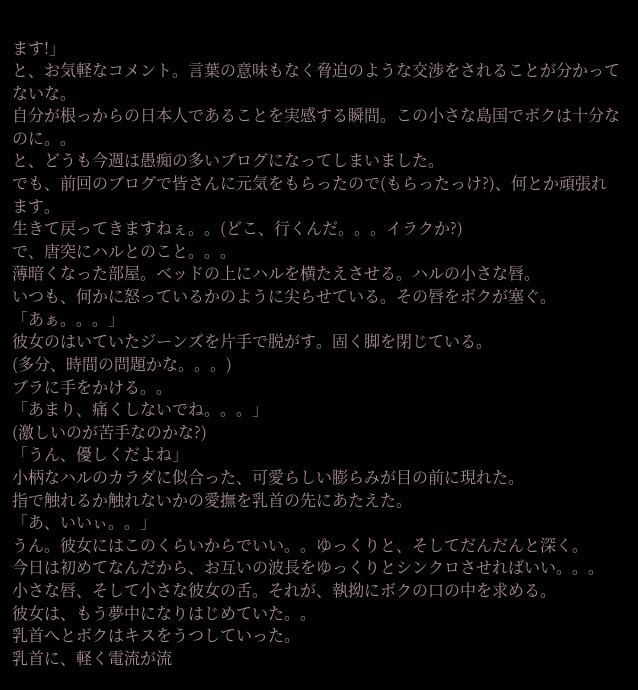ます!」
と、お気軽なコメント。言葉の意味もなく脅迫のような交渉をされることが分かってないな。
自分が根っからの日本人であることを実感する瞬間。この小さな島国でボクは十分なのに。。
と、どうも今週は愚痴の多いブログになってしまいました。
でも、前回のブログで皆さんに元気をもらったので(もらったっけ?)、何とか頑張れます。
生きて戻ってきますねぇ。。(どこ、行くんだ。。。イラクか?)
で、唐突にハルとのこと。。。
薄暗くなった部屋。ベッドの上にハルを横たえさせる。ハルの小さな唇。
いつも、何かに怒っているかのように尖らせている。その唇をボクが塞ぐ。
「あぁ。。。」
彼女のはいていたジーンズを片手で脱がす。固く脚を閉じている。
(多分、時間の問題かな。。。)
ブラに手をかける。。
「あまり、痛くしないでね。。。」
(激しいのが苦手なのかな?)
「うん、優しくだよね」
小柄なハルのカラダに似合った、可愛らしい膨らみが目の前に現れた。
指で触れるか触れないかの愛撫を乳首の先にあたえた。
「あ、いいぃ。。」
うん。彼女にはこのくらいからでいい。。ゆっくりと、そしてだんだんと深く。
今日は初めてなんだから、お互いの波長をゆっくりとシンクロさせればいい。。。
小さな唇、そして小さな彼女の舌。それが、執拗にボクの口の中を求める。
彼女は、もう夢中になりはじめていた。。
乳首へとボクはキスをうつしていった。
乳首に、軽く電流が流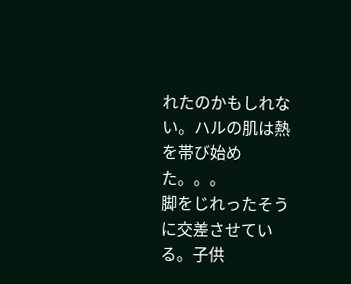れたのかもしれない。ハルの肌は熱を帯び始めた。。。
脚をじれったそうに交差させている。子供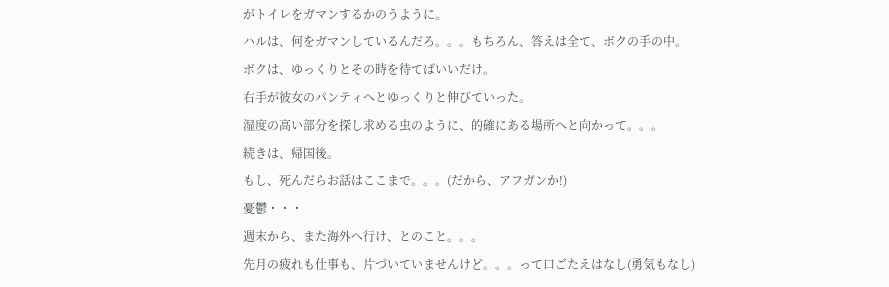がトイレをガマンするかのうように。
ハルは、何をガマンしているんだろ。。。もちろん、答えは全て、ボクの手の中。
ボクは、ゆっくりとその時を待てばいいだけ。
右手が彼女のパンティへとゆっくりと伸びていった。
湿度の高い部分を探し求める虫のように、的確にある場所へと向かって。。。
続きは、帰国後。
もし、死んだらお話はここまで。。。(だから、アフガンか!)
憂鬱・・・
週末から、また海外へ行け、とのこと。。。
先月の疲れも仕事も、片づいていませんけど。。。って口ごたえはなし(勇気もなし)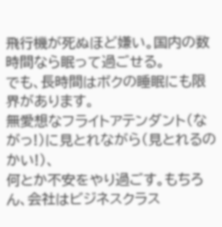飛行機が死ぬほど嫌い。国内の数時間なら眠って過ごせる。
でも、長時間はボクの睡眠にも限界があります。
無愛想なフライトアテンダント(ながっ!)に見とれながら(見とれるのかい!)、
何とか不安をやり過ごす。もちろん、会社はビジネスクラス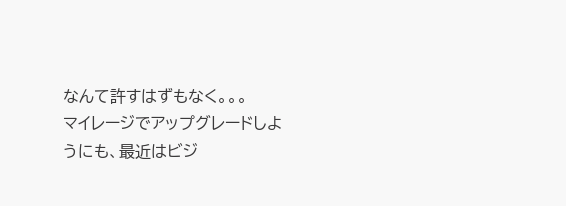なんて許すはずもなく。。。
マイレージでアップグレードしようにも、最近はビジ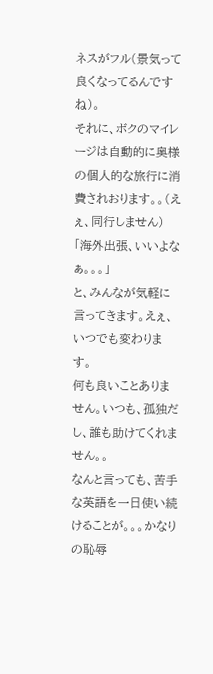ネスがフル(景気って良くなってるんですね)。
それに、ボクのマイレージは自動的に奥様の個人的な旅行に消費されおります。。(えぇ、同行しません)
「海外出張、いいよなぁ。。。」
と、みんなが気軽に言ってきます。えぇ、いつでも変わります。
何も良いことありません。いつも、孤独だし、誰も助けてくれません。。
なんと言っても、苦手な英語を一日使い続けることが。。。かなりの恥辱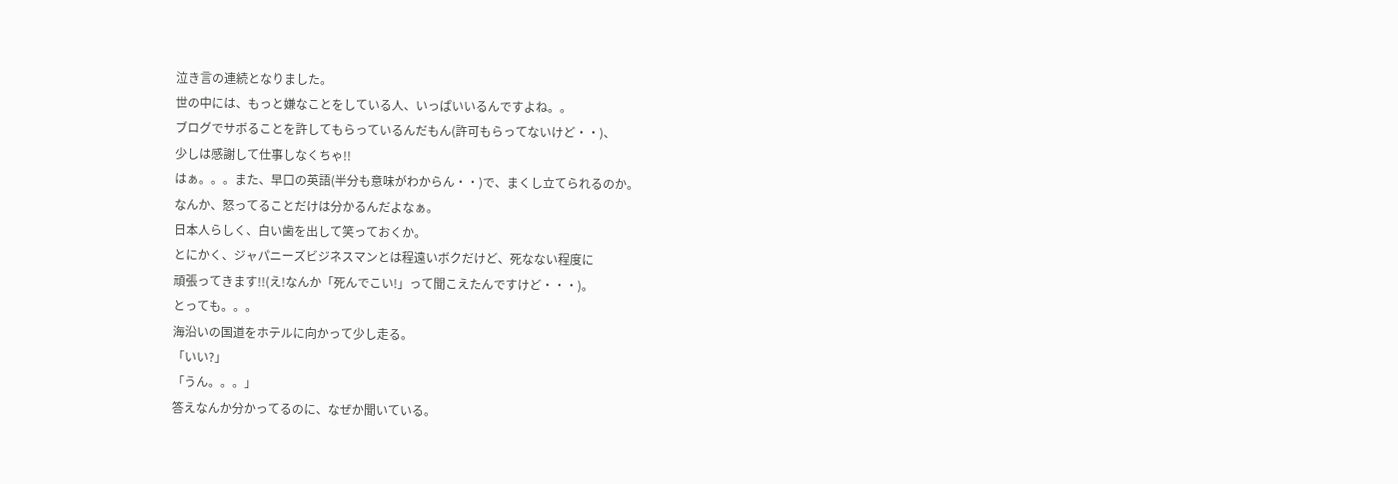泣き言の連続となりました。
世の中には、もっと嫌なことをしている人、いっぱいいるんですよね。。
ブログでサボることを許してもらっているんだもん(許可もらってないけど・・)、
少しは感謝して仕事しなくちゃ!!
はぁ。。。また、早口の英語(半分も意味がわからん・・)で、まくし立てられるのか。
なんか、怒ってることだけは分かるんだよなぁ。
日本人らしく、白い歯を出して笑っておくか。
とにかく、ジャパニーズビジネスマンとは程遠いボクだけど、死なない程度に
頑張ってきます!!(え!なんか「死んでこい!」って聞こえたんですけど・・・)。
とっても。。。
海沿いの国道をホテルに向かって少し走る。
「いい?」
「うん。。。」
答えなんか分かってるのに、なぜか聞いている。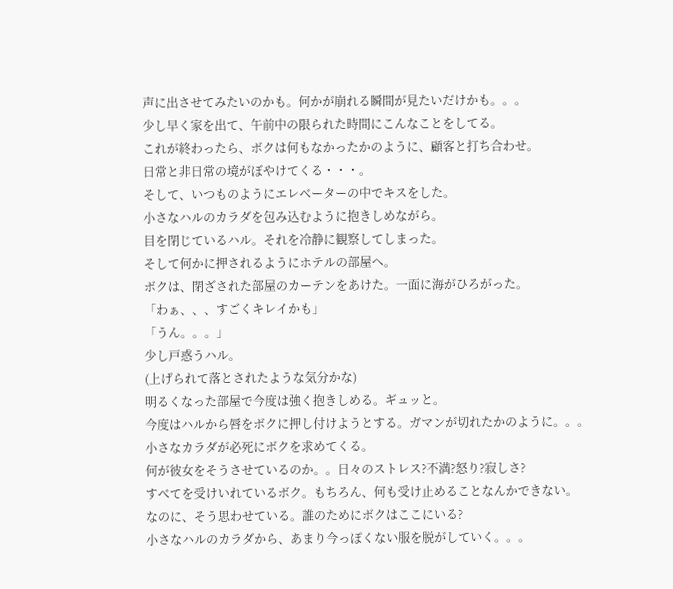声に出させてみたいのかも。何かが崩れる瞬間が見たいだけかも。。。
少し早く家を出て、午前中の限られた時間にこんなことをしてる。
これが終わったら、ボクは何もなかったかのように、顧客と打ち合わせ。
日常と非日常の境がぼやけてくる・・・。
そして、いつものようにエレベーターの中でキスをした。
小さなハルのカラダを包み込むように抱きしめながら。
目を閉じているハル。それを冷静に観察してしまった。
そして何かに押されるようにホテルの部屋へ。
ボクは、閉ざされた部屋のカーテンをあけた。一面に海がひろがった。
「わぁ、、、すごくキレイかも」
「うん。。。」
少し戸惑うハル。
(上げられて落とされたような気分かな)
明るくなった部屋で今度は強く抱きしめる。ギュッと。
今度はハルから唇をボクに押し付けようとする。ガマンが切れたかのように。。。
小さなカラダが必死にボクを求めてくる。
何が彼女をそうさせているのか。。日々のストレス?不満?怒り?寂しさ?
すべてを受けいれているボク。もちろん、何も受け止めることなんかできない。
なのに、そう思わせている。誰のためにボクはここにいる?
小さなハルのカラダから、あまり今っぽくない服を脱がしていく。。。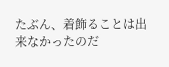たぶん、着飾ることは出来なかったのだ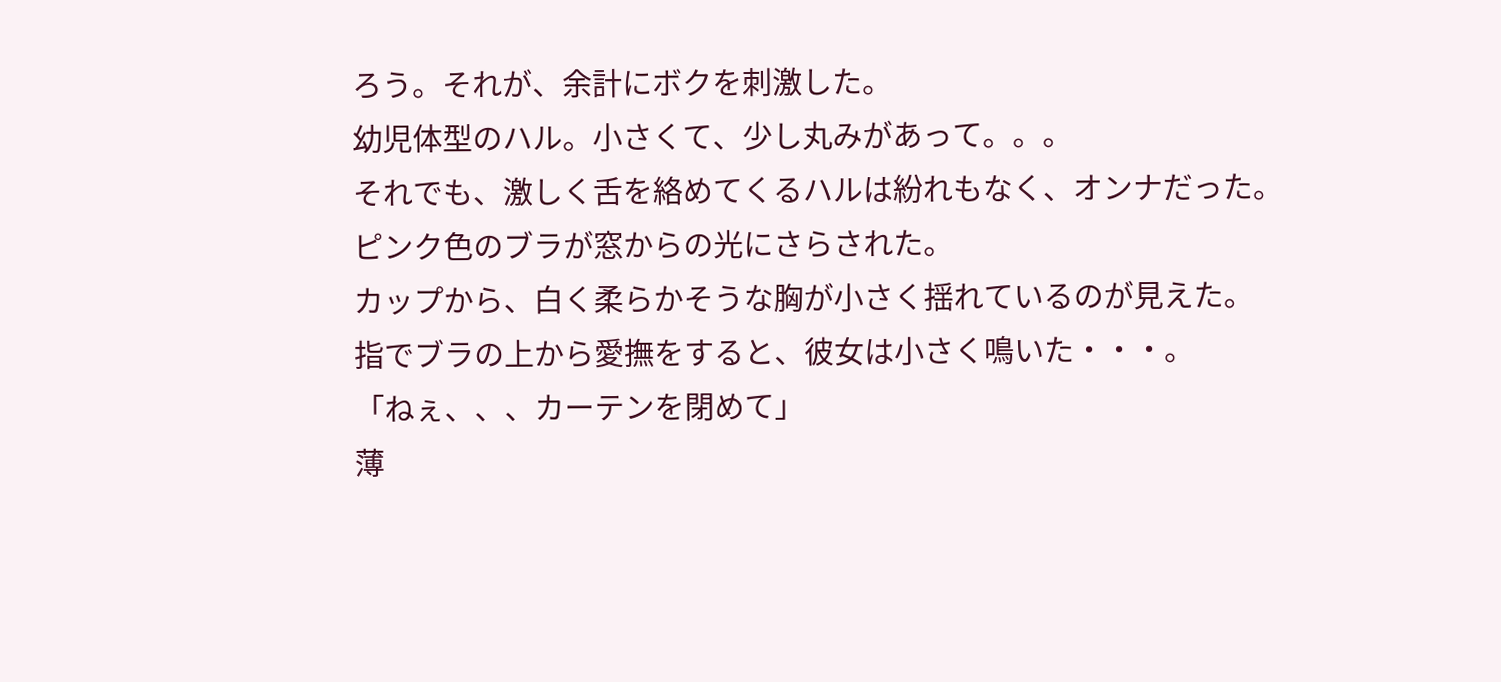ろう。それが、余計にボクを刺激した。
幼児体型のハル。小さくて、少し丸みがあって。。。
それでも、激しく舌を絡めてくるハルは紛れもなく、オンナだった。
ピンク色のブラが窓からの光にさらされた。
カップから、白く柔らかそうな胸が小さく揺れているのが見えた。
指でブラの上から愛撫をすると、彼女は小さく鳴いた・・・。
「ねぇ、、、カーテンを閉めて」
薄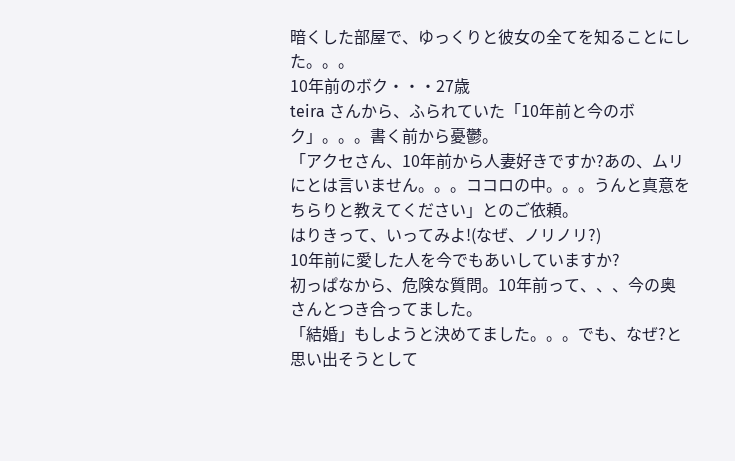暗くした部屋で、ゆっくりと彼女の全てを知ることにした。。。
10年前のボク・・・27歳
teira さんから、ふられていた「10年前と今のボク」。。。書く前から憂鬱。
「アクセさん、10年前から人妻好きですか?あの、ムリにとは言いません。。。ココロの中。。。うんと真意をちらりと教えてください」とのご依頼。
はりきって、いってみよ!(なぜ、ノリノリ?)
10年前に愛した人を今でもあいしていますか?
初っぱなから、危険な質問。10年前って、、、今の奥さんとつき合ってました。
「結婚」もしようと決めてました。。。でも、なぜ?と思い出そうとして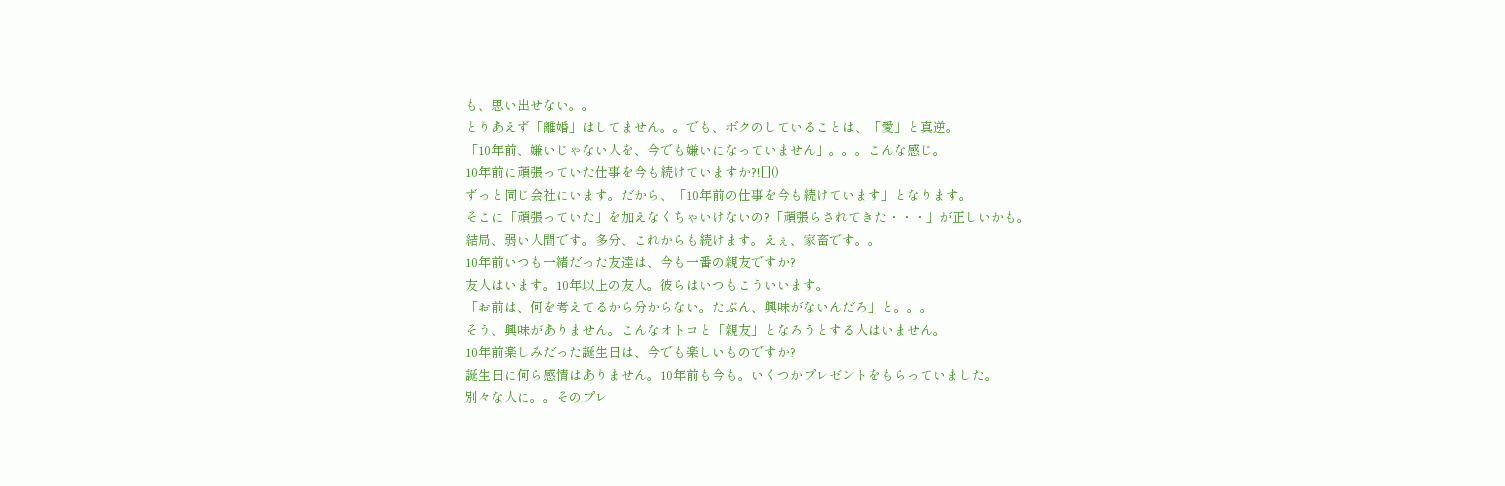も、思い出せない。。
とりあえず「離婚」はしてません。。でも、ボクのしていることは、「愛」と真逆。
「10年前、嫌いじゃない人を、今でも嫌いになっていません」。。。こんな感じ。
10年前に頑張っていた仕事を今も続けていますか?![]()
ずっと同じ会社にいます。だから、「10年前の仕事を今も続けています」となります。
そこに「頑張っていた」を加えなくちゃいけないの?「頑張らされてきた・・・」が正しいかも。
結局、弱い人間です。多分、これからも続けます。えぇ、家畜です。。
10年前いつも一緒だった友達は、今も一番の親友ですか?
友人はいます。10年以上の友人。彼らはいつもこういいます。
「お前は、何を考えてるから分からない。たぶん、興味がないんだろ」と。。。
そう、興味がありません。こんなオトコと「親友」となろうとする人はいません。
10年前楽しみだった誕生日は、今でも楽しいものですか?
誕生日に何ら感情はありません。10年前も今も。いくつかプレゼントをもらっていました。
別々な人に。。そのプレ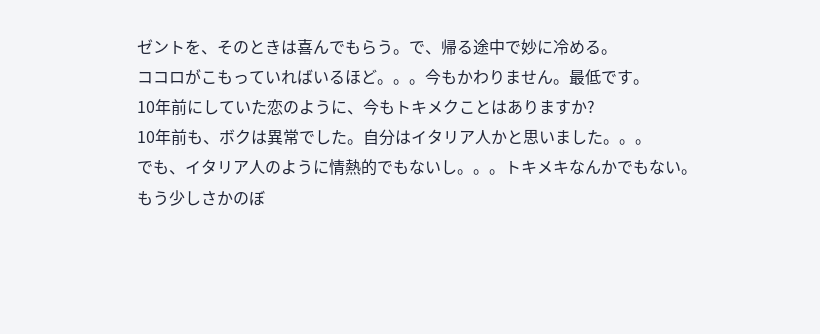ゼントを、そのときは喜んでもらう。で、帰る途中で妙に冷める。
ココロがこもっていればいるほど。。。今もかわりません。最低です。
10年前にしていた恋のように、今もトキメクことはありますか?
10年前も、ボクは異常でした。自分はイタリア人かと思いました。。。
でも、イタリア人のように情熱的でもないし。。。トキメキなんかでもない。
もう少しさかのぼ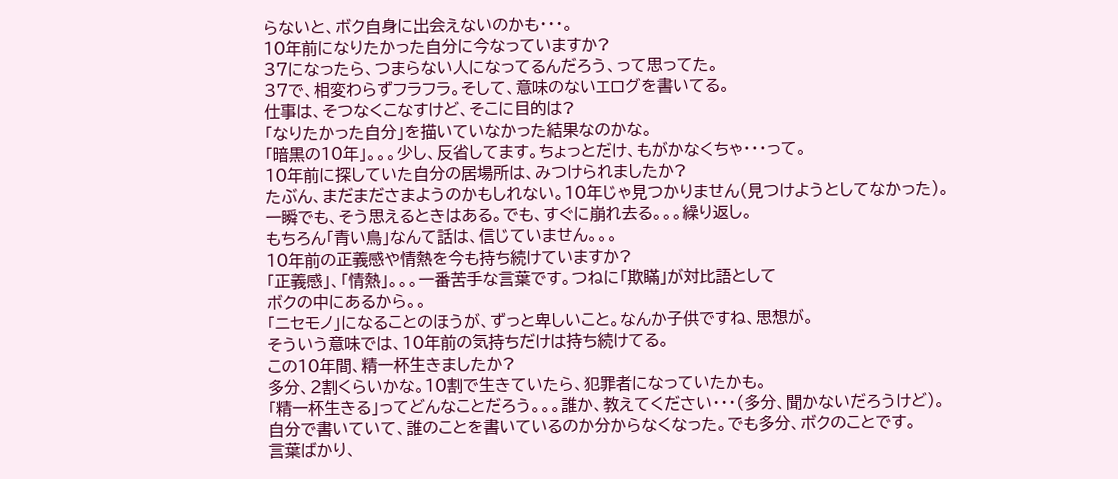らないと、ボク自身に出会えないのかも・・・。
10年前になりたかった自分に今なっていますか?
37になったら、つまらない人になってるんだろう、って思ってた。
37で、相変わらずフラフラ。そして、意味のないエログを書いてる。
仕事は、そつなくこなすけど、そこに目的は?
「なりたかった自分」を描いていなかった結果なのかな。
「暗黒の10年」。。。少し、反省してます。ちょっとだけ、もがかなくちゃ・・・って。
10年前に探していた自分の居場所は、みつけられましたか?
たぶん、まだまださまようのかもしれない。10年じゃ見つかりません(見つけようとしてなかった)。
一瞬でも、そう思えるときはある。でも、すぐに崩れ去る。。。繰り返し。
もちろん「青い鳥」なんて話は、信じていません。。。
10年前の正義感や情熱を今も持ち続けていますか?
「正義感」、「情熱」。。。一番苦手な言葉です。つねに「欺瞞」が対比語として
ボクの中にあるから。。
「ニセモノ」になることのほうが、ずっと卑しいこと。なんか子供ですね、思想が。
そういう意味では、10年前の気持ちだけは持ち続けてる。
この10年間、精一杯生きましたか?
多分、2割くらいかな。10割で生きていたら、犯罪者になっていたかも。
「精一杯生きる」ってどんなことだろう。。。誰か、教えてください・・・(多分、聞かないだろうけど)。
自分で書いていて、誰のことを書いているのか分からなくなった。でも多分、ボクのことです。
言葉ばかり、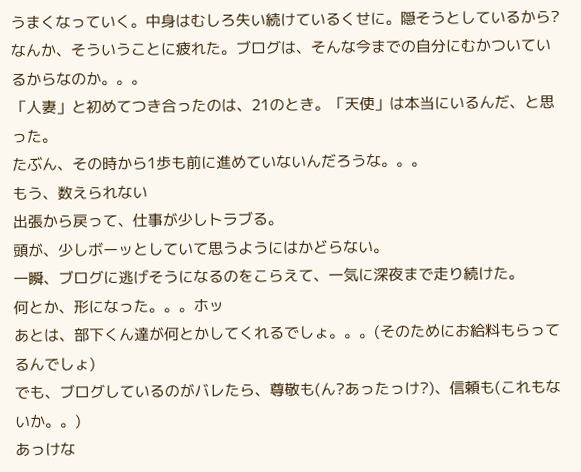うまくなっていく。中身はむしろ失い続けているくせに。隠そうとしているから?
なんか、そういうことに疲れた。ブログは、そんな今までの自分にむかついているからなのか。。。
「人妻」と初めてつき合ったのは、21のとき。「天使」は本当にいるんだ、と思った。
たぶん、その時から1歩も前に進めていないんだろうな。。。
もう、数えられない
出張から戻って、仕事が少しトラブる。
頭が、少しボーッとしていて思うようにはかどらない。
一瞬、ブログに逃げそうになるのをこらえて、一気に深夜まで走り続けた。
何とか、形になった。。。ホッ
あとは、部下くん達が何とかしてくれるでしょ。。。(そのためにお給料もらってるんでしょ)
でも、ブログしているのがバレたら、尊敬も(ん?あったっけ?)、信頼も(これもないか。。)
あっけな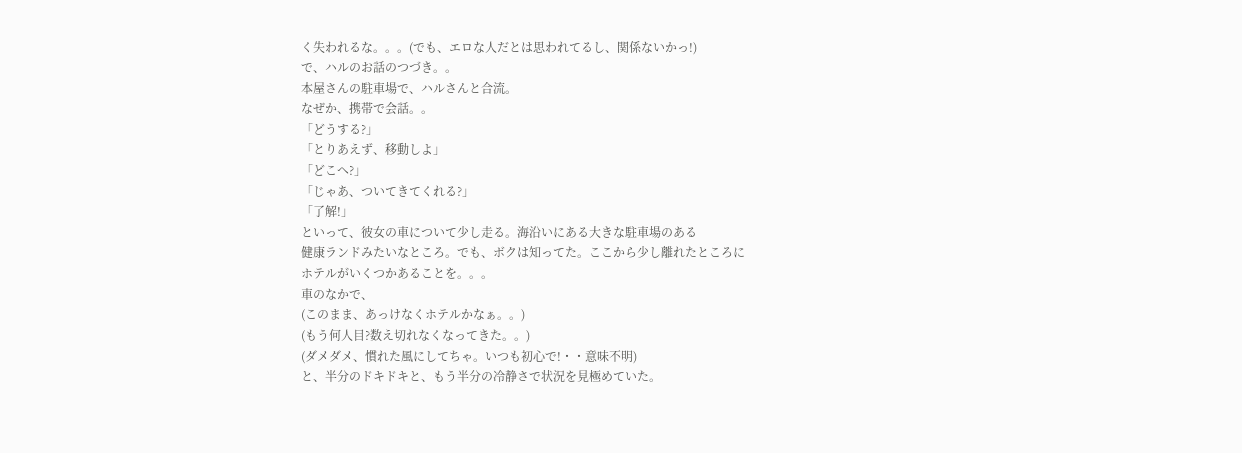く失われるな。。。(でも、エロな人だとは思われてるし、関係ないかっ!)
で、ハルのお話のつづき。。
本屋さんの駐車場で、ハルさんと合流。
なぜか、携帯で会話。。
「どうする?」
「とりあえず、移動しよ」
「どこへ?」
「じゃあ、ついてきてくれる?」
「了解!」
といって、彼女の車について少し走る。海沿いにある大きな駐車場のある
健康ランドみたいなところ。でも、ボクは知ってた。ここから少し離れたところに
ホテルがいくつかあることを。。。
車のなかで、
(このまま、あっけなくホテルかなぁ。。)
(もう何人目?数え切れなくなってきた。。)
(ダメダメ、慣れた風にしてちゃ。いつも初心で!・・意味不明)
と、半分のドキドキと、もう半分の冷静さで状況を見極めていた。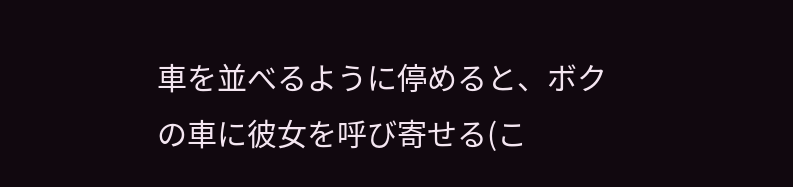車を並べるように停めると、ボクの車に彼女を呼び寄せる(こ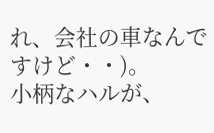れ、会社の車なんですけど・・)。
小柄なハルが、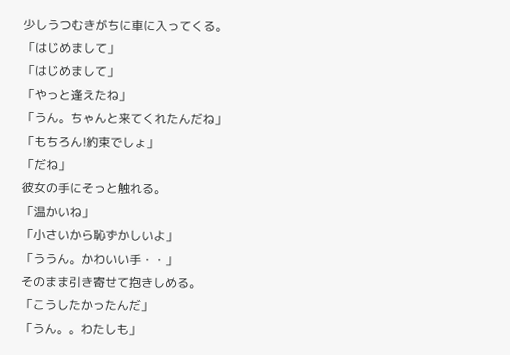少しうつむきがちに車に入ってくる。
「はじめまして」
「はじめまして」
「やっと逢えたね」
「うん。ちゃんと来てくれたんだね」
「もちろん!約束でしょ」
「だね」
彼女の手にそっと触れる。
「温かいね」
「小さいから恥ずかしいよ」
「ううん。かわいい手・・」
そのまま引き寄せて抱きしめる。
「こうしたかったんだ」
「うん。。わたしも」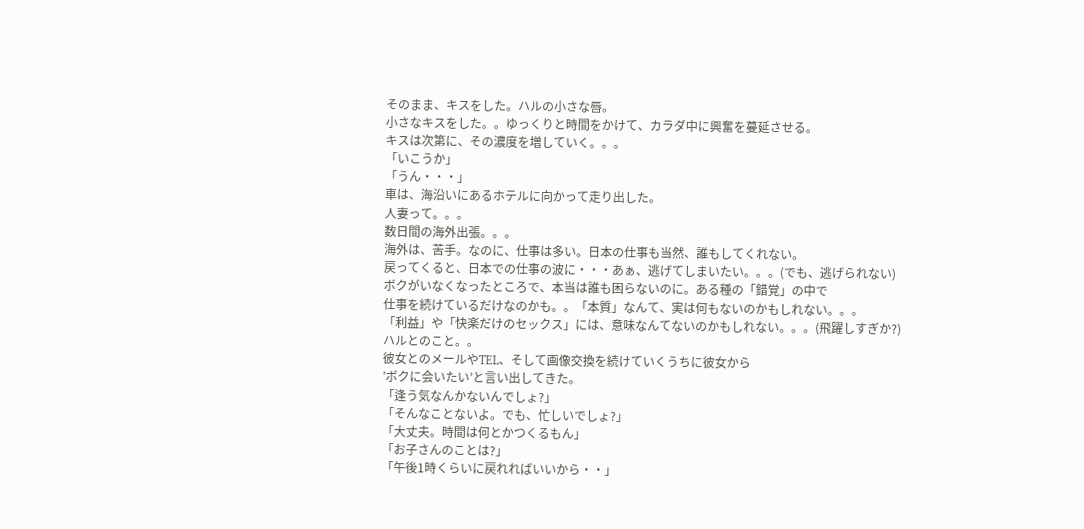そのまま、キスをした。ハルの小さな唇。
小さなキスをした。。ゆっくりと時間をかけて、カラダ中に興奮を蔓延させる。
キスは次第に、その濃度を増していく。。。
「いこうか」
「うん・・・」
車は、海沿いにあるホテルに向かって走り出した。
人妻って。。。
数日間の海外出張。。。
海外は、苦手。なのに、仕事は多い。日本の仕事も当然、誰もしてくれない。
戻ってくると、日本での仕事の波に・・・あぁ、逃げてしまいたい。。。(でも、逃げられない)
ボクがいなくなったところで、本当は誰も困らないのに。ある種の「錯覚」の中で
仕事を続けているだけなのかも。。「本質」なんて、実は何もないのかもしれない。。。
「利益」や「快楽だけのセックス」には、意味なんてないのかもしれない。。。(飛躍しすぎか?)
ハルとのこと。。
彼女とのメールやTEL、そして画像交換を続けていくうちに彼女から
’ボクに会いたい’と言い出してきた。
「逢う気なんかないんでしょ?」
「そんなことないよ。でも、忙しいでしょ?」
「大丈夫。時間は何とかつくるもん」
「お子さんのことは?」
「午後1時くらいに戻れればいいから・・」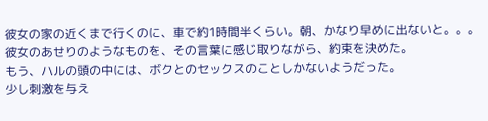彼女の家の近くまで行くのに、車で約1時間半くらい。朝、かなり早めに出ないと。。。
彼女のあせりのようなものを、その言葉に感じ取りながら、約束を決めた。
もう、ハルの頭の中には、ボクとのセックスのことしかないようだった。
少し刺激を与え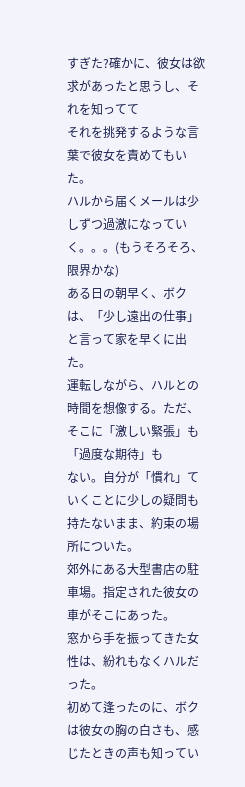すぎた?確かに、彼女は欲求があったと思うし、それを知ってて
それを挑発するような言葉で彼女を責めてもいた。
ハルから届くメールは少しずつ過激になっていく。。。(もうそろそろ、限界かな)
ある日の朝早く、ボクは、「少し遠出の仕事」と言って家を早くに出た。
運転しながら、ハルとの時間を想像する。ただ、そこに「激しい緊張」も「過度な期待」も
ない。自分が「慣れ」ていくことに少しの疑問も持たないまま、約束の場所についた。
郊外にある大型書店の駐車場。指定された彼女の車がそこにあった。
窓から手を振ってきた女性は、紛れもなくハルだった。
初めて逢ったのに、ボクは彼女の胸の白さも、感じたときの声も知ってい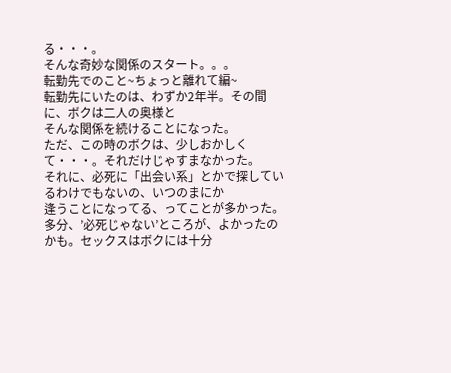る・・・。
そんな奇妙な関係のスタート。。。
転勤先でのこと~ちょっと離れて編~
転勤先にいたのは、わずか2年半。その間に、ボクは二人の奥様と
そんな関係を続けることになった。
ただ、この時のボクは、少しおかしくて・・・。それだけじゃすまなかった。
それに、必死に「出会い系」とかで探しているわけでもないの、いつのまにか
逢うことになってる、ってことが多かった。
多分、’必死じゃない’ところが、よかったのかも。セックスはボクには十分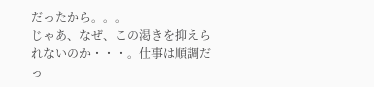だったから。。。
じゃあ、なぜ、この渇きを抑えられないのか・・・。仕事は順調だっ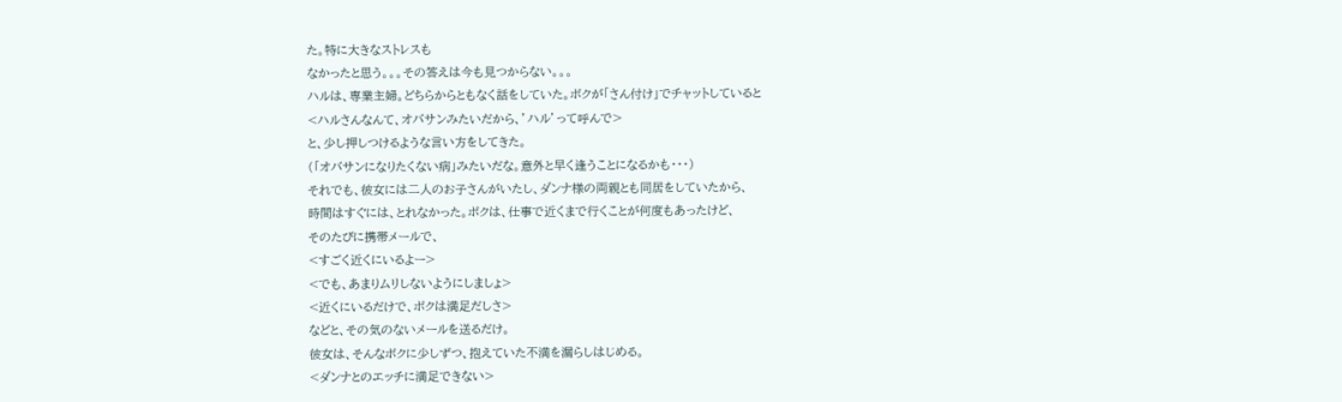た。特に大きなストレスも
なかったと思う。。。その答えは今も見つからない。。。
ハルは、専業主婦。どちらからともなく話をしていた。ボクが「さん付け」でチャットしていると
<ハルさんなんて、オバサンみたいだから、’ハル’って呼んで>
と、少し押しつけるような言い方をしてきた。
(「オバサンになりたくない病」みたいだな。意外と早く逢うことになるかも・・・)
それでも、彼女には二人のお子さんがいたし、ダンナ様の両親とも同居をしていたから、
時間はすぐには、とれなかった。ボクは、仕事で近くまで行くことが何度もあったけど、
そのたびに携帯メールで、
<すごく近くにいるよー>
<でも、あまりムリしないようにしましょ>
<近くにいるだけで、ボクは満足だしさ>
などと、その気のないメールを送るだけ。
彼女は、そんなボクに少しずつ、抱えていた不満を漏らしはじめる。
<ダンナとのエッチに満足できない>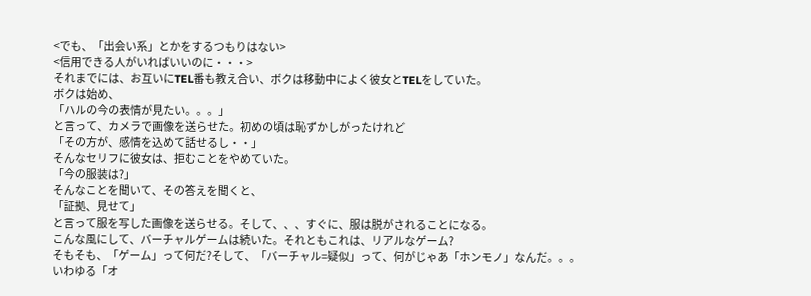<でも、「出会い系」とかをするつもりはない>
<信用できる人がいればいいのに・・・>
それまでには、お互いにTEL番も教え合い、ボクは移動中によく彼女とTELをしていた。
ボクは始め、
「ハルの今の表情が見たい。。。」
と言って、カメラで画像を送らせた。初めの頃は恥ずかしがったけれど
「その方が、感情を込めて話せるし・・」
そんなセリフに彼女は、拒むことをやめていた。
「今の服装は?」
そんなことを聞いて、その答えを聞くと、
「証拠、見せて」
と言って服を写した画像を送らせる。そして、、、すぐに、服は脱がされることになる。
こんな風にして、バーチャルゲームは続いた。それともこれは、リアルなゲーム?
そもそも、「ゲーム」って何だ?そして、「バーチャル=疑似」って、何がじゃあ「ホンモノ」なんだ。。。
いわゆる「オ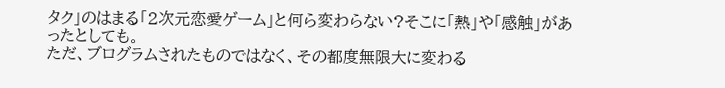タク」のはまる「2次元恋愛ゲーム」と何ら変わらない?そこに「熱」や「感触」があったとしても。
ただ、ブログラムされたものではなく、その都度無限大に変わる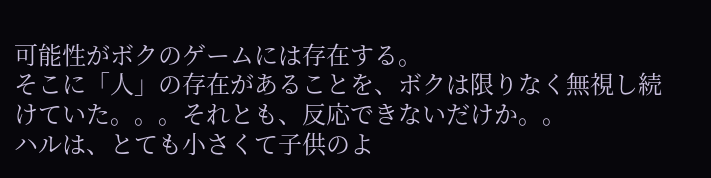可能性がボクのゲームには存在する。
そこに「人」の存在があることを、ボクは限りなく無視し続けていた。。。それとも、反応できないだけか。。
ハルは、とても小さくて子供のよ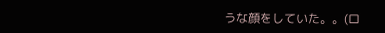うな顔をしていた。。(ロ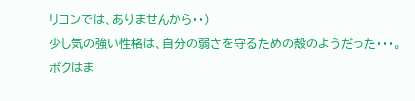リコンでは、ありませんから・・)
少し気の強い性格は、自分の弱さを守るための殻のようだった・・・。
ボクはま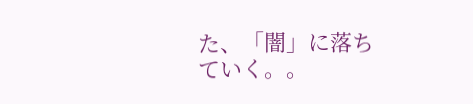た、「闇」に落ちていく。。